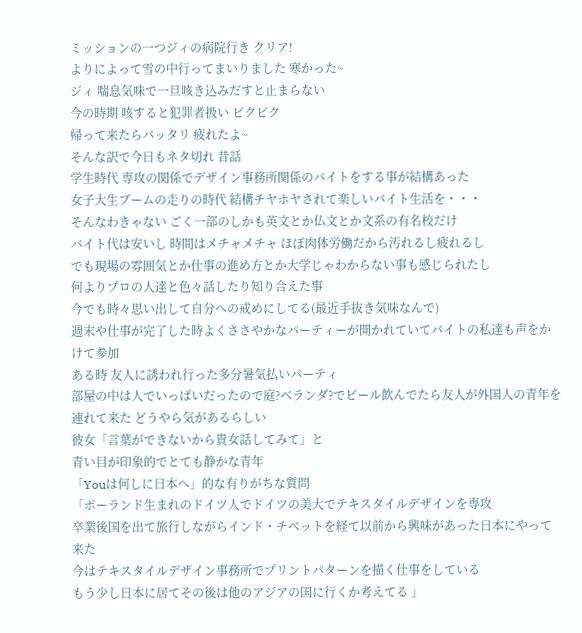ミッションの一つジィの病院行き クリア!
よりによって雪の中行ってまいりました 寒かった~
ジィ 喘息気味で一旦咳き込みだすと止まらない
今の時期 咳すると犯罪者扱い ビクビク
帰って来たらバッタリ 疲れたよ~
そんな訳で今日もネタ切れ 昔話
学生時代 専攻の関係でデザイン事務所関係のバイトをする事が結構あった
女子大生ブームの走りの時代 結構チヤホヤされて楽しいバイト生活を・・・
そんなわきゃない ごく一部のしかも英文とか仏文とか文系の有名校だけ
バイト代は安いし 時間はメチャメチャ ほぼ肉体労働だから汚れるし疲れるし
でも現場の雰囲気とか仕事の進め方とか大学じゃわからない事も感じられたし
何よりプロの人達と色々話したり知り合えた事
今でも時々思い出して自分への戒めにしてる(最近手抜き気味なんで)
週末や仕事が完了した時よくささやかなパーティーが開かれていてバイトの私達も声をかけて参加
ある時 友人に誘われ行った多分暑気払いパーティ
部屋の中は人でいっぱいだったので庭?ベランダ?でビール飲んでたら友人が外国人の青年を連れて来た どうやら気があるらしい
彼女「言葉ができないから貴女話してみて」と
青い目が印象的でとても静かな青年
「Youは何しに日本へ」的な有りがちな質問
「ポーランド生まれのドイツ人でドイツの美大でテキスタイルデザインを専攻
卒業後国を出て旅行しながらインド・チベットを経て以前から興味があった日本にやって来た
今はテキスタイルデザイン事務所でプリントパターンを描く仕事をしている
もう少し日本に居てその後は他のアジアの国に行くか考えてる 」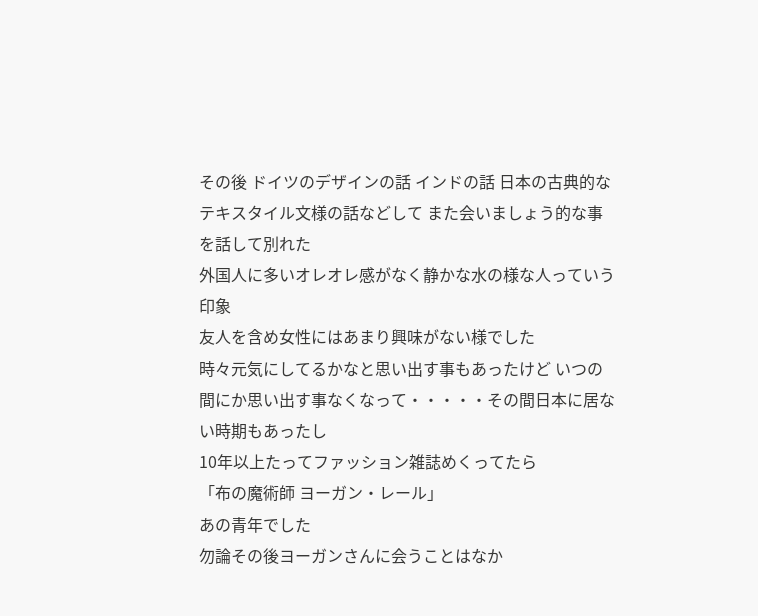その後 ドイツのデザインの話 インドの話 日本の古典的なテキスタイル文様の話などして また会いましょう的な事を話して別れた
外国人に多いオレオレ感がなく静かな水の様な人っていう印象
友人を含め女性にはあまり興味がない様でした
時々元気にしてるかなと思い出す事もあったけど いつの間にか思い出す事なくなって・・・・・その間日本に居ない時期もあったし
10年以上たってファッション雑誌めくってたら
「布の魔術師 ヨーガン・レール」
あの青年でした
勿論その後ヨーガンさんに会うことはなか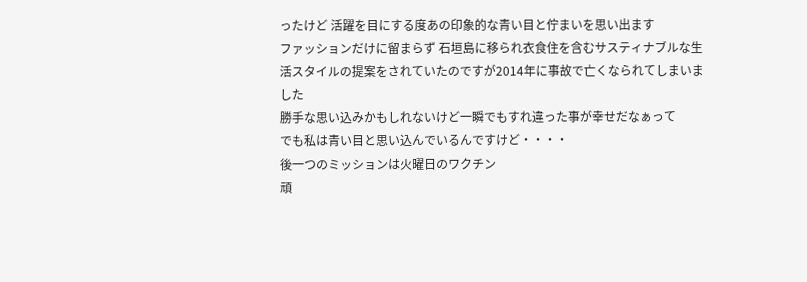ったけど 活躍を目にする度あの印象的な青い目と佇まいを思い出ます
ファッションだけに留まらず 石垣島に移られ衣食住を含むサスティナブルな生活スタイルの提案をされていたのですが2014年に事故で亡くなられてしまいました
勝手な思い込みかもしれないけど一瞬でもすれ違った事が幸せだなぁって
でも私は青い目と思い込んでいるんですけど・・・・
後一つのミッションは火曜日のワクチン
頑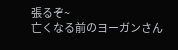張るぞ~
亡くなる前のヨーガンさん